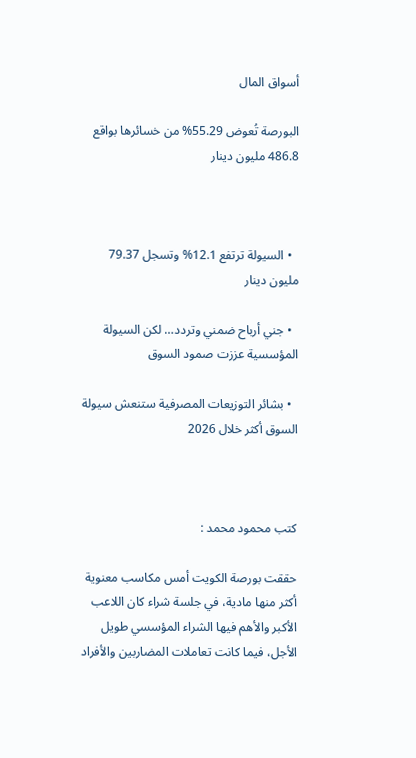أسواق المال

البورصة تُعوض 55.29% من خسائرها بواقع 486.8 مليون دينار



  • السيولة ترتفع 12.1% وتسجل 79.37 مليون دينار

  • جني أرباح ضمني وتردد… لكن السيولة المؤسسية عززت صمود السوق

  • بشائر التوزيعات المصرفية ستنعش سيولة السوق أكثر خلال 2026



كتب محمود محمد :

حققت بورصة الكويت أمس مكاسب معنوية أكثر منها مادية، في جلسة شراء كان اللاعب الأكبر والأهم فيها الشراء المؤسسي طويل الأجل، فيما كانت تعاملات المضاربين والأفراد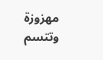مهزوزة وتتسم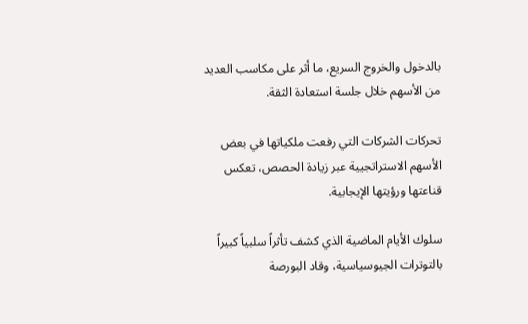بالدخول والخروج السريع، ما أثر على مكاسب العديد من الأسهم خلال جلسة استعادة الثقة.

تحركات الشركات التي رفعت ملكياتها في بعض الأسهم الاستراتجيية عبر زيادة الحصص، تعكس قناعتها ورؤيتها الإيجابية.

سلوك الأيام الماضية الذي كشف تأثراً سلبياً كبيراً بالتوترات الجيوسياسية، وقاد البورصة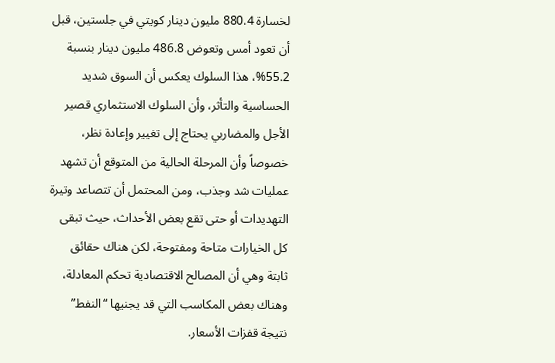لخسارة 880.4 مليون دينار كويتي في جلستين، قبل أن تعود أمس وتعوض 486.8 مليون دينار بنسبة 55.2%، هذا السلوك يعكس أن السوق شديد الحساسية والتأثر، وأن السلوك الاستثماري قصير الأجل والمضاربي يحتاج إلى تغيير وإعادة نظر، خصوصاً وأن المرحلة الحالية من المتوقع أن تشهد عمليات شد وجذب، ومن المحتمل أن تتصاعد وتيرة التهديدات أو حتى تقع بعض الأحداث، حيث تبقى كل الخيارات متاحة ومفتوحة، لكن هناك حقائق ثابتة وهي أن المصالح الاقتصادية تحكم المعادلة، وهناك بعض المكاسب التي قد يجنيها “النفط” نتيجة قفزات الأسعار.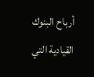أرباح البنوك القيادية التي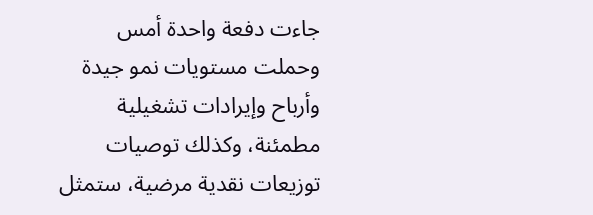جاءت دفعة واحدة أمس وحملت مستويات نمو جيدة وأرباح وإيرادات تشغيلية مطمئنة، وكذلك توصيات توزيعات نقدية مرضية، ستمثل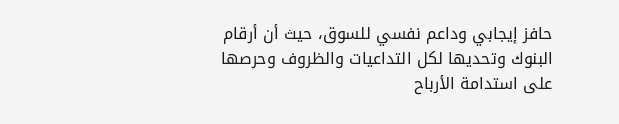حافز إيجابي وداعم نفسي للسوق، حيث أن أرقام البنوك وتحديها لكل التداعيات والظروف وحرصها على استدامة الأرباح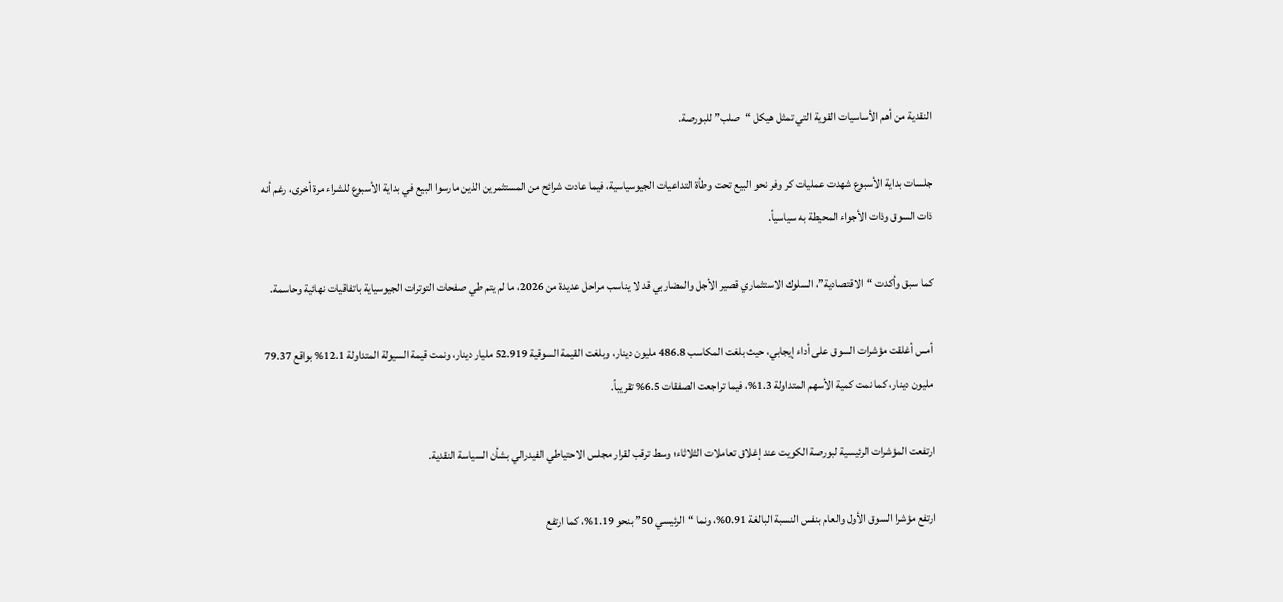النقدية من أهم الأساسيات القوية التي تمثل هيكل “صلب” للبورصة.

جلسات بداية الأسبوع شهدت عمليات كر وفر نحو البيع تحت وطأة التداعيات الجيوسياسية، فيما عادت شرائح من المستثمرين الذين مارسوا البيع في بداية الأسبوع للشراء مرة أخرى، رغم أنه ذات السوق وذات الأجواء المحيطة به سياسياً.

كما سبق وأكدت “الاقتصادية”، السلوك الاستثماري قصير الأجل والمضاربي قد لا يناسب مراحل عديدة من 2026، ما لم يتم طي صفحات التوترات الجيوسياية باتفاقيات نهائية وحاسمة.

أمس أغلقت مؤشرات السوق على أداء إيجابي، حيث بلغت المكاسب 486.8 مليون دينار، وبلغت القيمة السوقية 52.919 مليار دينار، ونمت قيمة السيولة المتداولة 12.1% بواقع 79.37 مليون دينار، كما نمت كمية الأسهم المتداولة 1.3%، فيما تراجعت الصفقات 6.5% تقريباً.

ارتفعت المؤشرات الرئيسية لبورصة الكويت عند إغلاق تعاملات الثلاثاء؛ وسط ترقب لقرار مجلس الاحتياطي الفيدرالي بشأن السياسة النقدية.

ارتفع مؤشرا السوق الأول والعام بنفس النسبة البالغة 0.91%، ونما “الرئيسي 50” بنحو 1.19%، كما ارتفع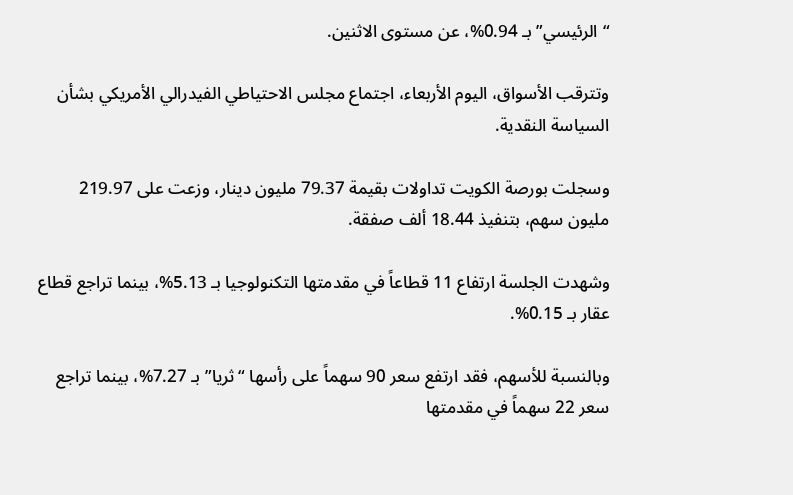“الرئيسي” بـ 0.94%، عن مستوى الاثنين.

وتترقب الأسواق، اليوم الأربعاء، اجتماع مجلس الاحتياطي الفيدرالي الأمريكي بشأن السياسة النقدية.

وسجلت بورصة الكويت تداولات بقيمة 79.37 مليون دينار، وزعت على 219.97 مليون سهم، بتنفيذ 18.44 ألف صفقة.

وشهدت الجلسة ارتفاع 11 قطاعاً في مقدمتها التكنولوجيا بـ 5.13%، بينما تراجع قطاع عقار بـ 0.15%.

وبالنسبة للأسهم، فقد ارتفع سعر 90 سهماً على رأسها “ثريا” بـ 7.27%، بينما تراجع سعر 22 سهماً في مقدمتها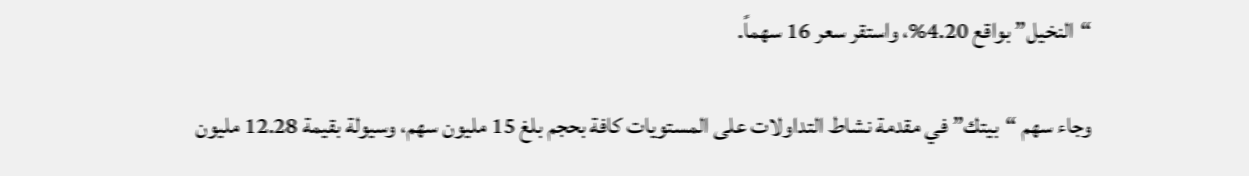“النخيل” بواقع 4.20%، واستقر سعر 16 سهماً.

وجاء سهم “بيتك” في مقدمة نشاط التداولات على المستويات كافة بحجم بلغ 15 مليون سهم، وسيولة بقيمة 12.28 مليون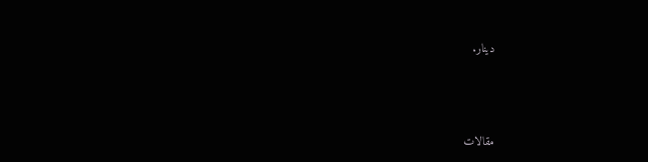دينار.



مقالات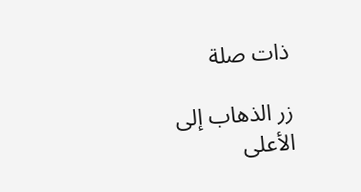ذات صلة

زر الذهاب إلى الأعلى